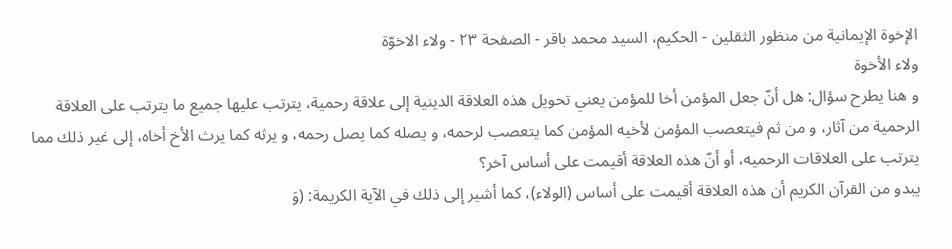الإخوة الإيمانية من منظور الثقلين - الحكيم، السيد محمد باقر - الصفحة ٢٣ - ولاء الاخوّة
ولاء الأخوة
و هنا يطرح سؤال: هل أنّ جعل المؤمن أخا للمؤمن يعني تحويل هذه العلاقة الدينية إلى علاقة رحمية، يترتب عليها جميع ما يترتب على العلاقة الرحمية من آثار، و من ثم فيتعصب المؤمن لأخيه المؤمن كما يتعصب لرحمه، و يصله كما يصل رحمه، و يرثه كما يرث الأخ أخاه، إلى غير ذلك مما يترتب على العلاقات الرحميه، أو أنّ هذه العلاقة أقيمت على أساس آخر؟
يبدو من القرآن الكريم أن هذه العلاقة أقيمت على أساس (الولاء)، كما أشير إلى ذلك في الآية الكريمة: (وَ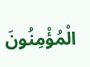الْمُؤْمِنُونَ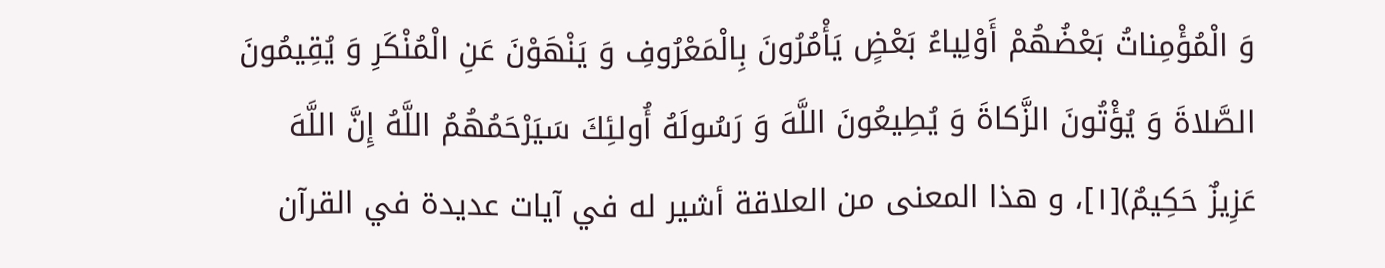وَ الْمُؤْمِناتُ بَعْضُهُمْ أَوْلِياءُ بَعْضٍ يَأْمُرُونَ بِالْمَعْرُوفِ وَ يَنْهَوْنَ عَنِ الْمُنْكَرِ وَ يُقِيمُونَ الصَّلاةَ وَ يُؤْتُونَ الزَّكاةَ وَ يُطِيعُونَ اللَّهَ وَ رَسُولَهُ أُولئِكَ سَيَرْحَمُهُمُ اللَّهُ إِنَّ اللَّهَ عَزِيزٌ حَكِيمٌ)[١]، و هذا المعنى من العلاقة أشير له في آيات عديدة في القرآن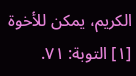الكريم، يمكن للأخوة
[١] التوبة: ٧١.